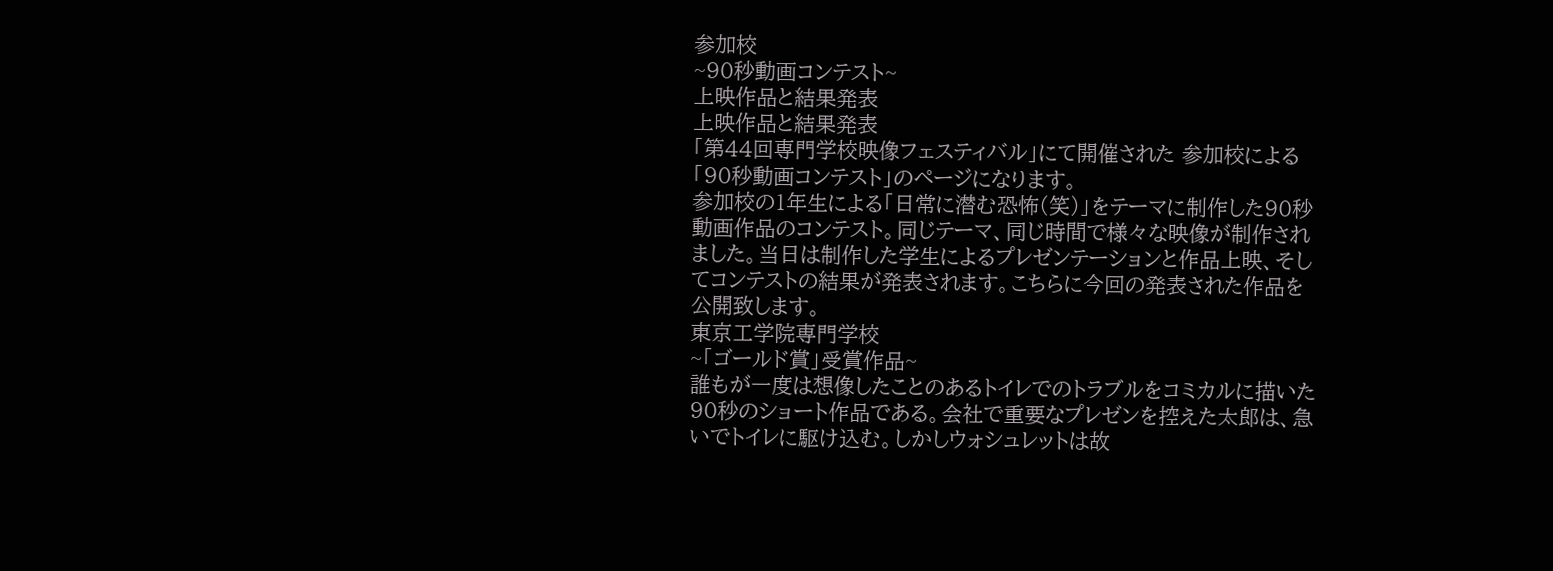参加校
~90秒動画コンテスト~
上映作品と結果発表
上映作品と結果発表
「第44回専門学校映像フェスティバル」にて開催された 参加校による「90秒動画コンテスト」のページになります。
参加校の1年生による「日常に潜む恐怖(笑)」をテーマに制作した90秒動画作品のコンテスト。同じテーマ、同じ時間で様々な映像が制作されました。当日は制作した学生によるプレゼンテーションと作品上映、そしてコンテストの結果が発表されます。こちらに今回の発表された作品を公開致します。
東京工学院専門学校
~「ゴールド賞」受賞作品~
誰もが一度は想像したことのあるトイレでのトラブルをコミカルに描いた90秒のショート作品である。会社で重要なプレゼンを控えた太郎は、急いでトイレに駆け込む。しかしウォシュレットは故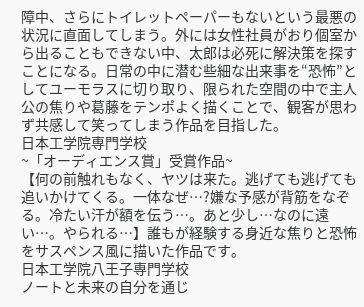障中、さらにトイレットペーパーもないという最悪の状況に直面してしまう。外には女性社員がおり個室から出ることもできない中、太郎は必死に解決策を探すことになる。日常の中に潜む些細な出来事を“恐怖”としてユーモラスに切り取り、限られた空間の中で主人公の焦りや葛藤をテンポよく描くことで、観客が思わず共感して笑ってしまう作品を目指した。
日本工学院専門学校
~「オーディエンス賞」受賞作品~
【何の前触れもなく、ヤツは来た。逃げても逃げても追いかけてくる。一体なぜ…?嫌な予感が背筋をなぞる。冷たい汗が額を伝う…。あと少し…なのに遠い…。やられる…】誰もが経験する身近な焦りと恐怖をサスペンス風に描いた作品です。
日本工学院八王子専門学校
ノートと未来の自分を通じ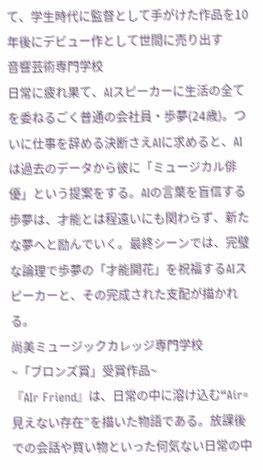て、学生時代に監督として手がけた作品を10年後にデビュー作として世間に売り出す
音響芸術専門学校
日常に疲れ果て、AIスピーカーに生活の全てを委ねるごく普通の会社員・歩夢(24歳)。ついに仕事を辞める決断さえAIに求めると、AIは過去のデータから彼に「ミュージカル俳優」という提案をする。AIの言葉を盲信する歩夢は、才能とは程遠いにも関わらず、新たな夢へと励んでいく。最終シーンでは、完璧な論理で歩夢の「才能開花」を祝福するAIスピーカーと、その完成された支配が描かれる。
尚美ミュージックカレッジ専門学校
~「ブロンズ賞」受賞作品~
『AIr Friend』は、日常の中に溶け込む“Air=見えない存在”を描いた物語である。放課後での会話や買い物といった何気ない日常の中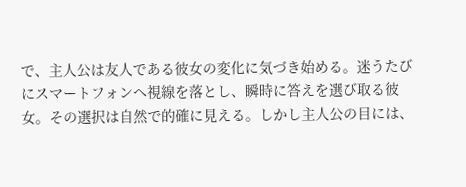で、主人公は友人である彼女の変化に気づき始める。迷うたびにスマートフォンへ視線を落とし、瞬時に答えを選び取る彼女。その選択は自然で的確に見える。しかし主人公の目には、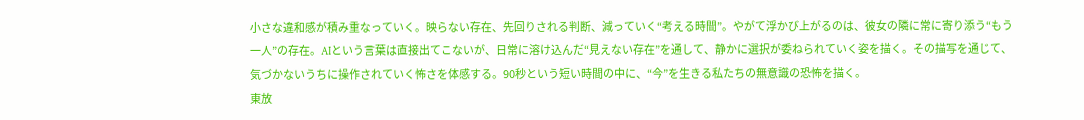小さな違和感が積み重なっていく。映らない存在、先回りされる判断、減っていく“考える時間”。やがて浮かび上がるのは、彼女の隣に常に寄り添う“もう一人”の存在。AIという言葉は直接出てこないが、日常に溶け込んだ“見えない存在”を通して、静かに選択が委ねられていく姿を描く。その描写を通じて、気づかないうちに操作されていく怖さを体感する。90秒という短い時間の中に、“今”を生きる私たちの無意識の恐怖を描く。
東放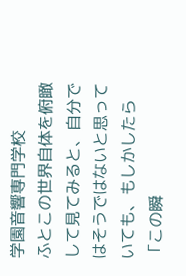学園音響専門学校
ふとこの世界自体を俯瞰して見てみると、自分ではそうではないと思っていても、もしかしたら「この瞬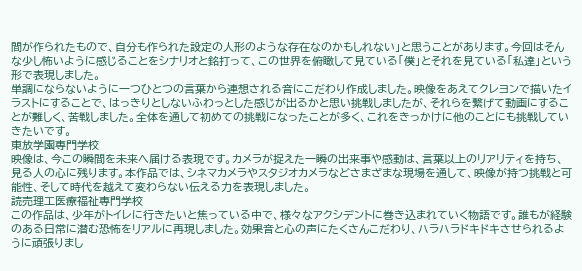間が作られたもので、自分も作られた設定の人形のような存在なのかもしれない」と思うことがあります。今回はそんな少し怖いように感じることをシナリオと銘打って、この世界を俯瞰して見ている「僕」とそれを見ている「私達」という形で表現しました。
単調にならないように一つひとつの言葉から連想される音にこだわり作成しました。映像をあえてクレヨンで描いたイラストにすることで、はっきりとしないふわっとした感じが出るかと思い挑戦しましたが、それらを繋げて動画にすることが難しく、苦戦しました。全体を通して初めての挑戦になったことが多く、これをきっかけに他のことにも挑戦していきたいです。
東放学園専門学校
映像は、今この瞬間を未来へ届ける表現です。カメラが捉えた一瞬の出来事や感動は、言葉以上のリアリティを持ち、見る人の心に残ります。本作品では、シネマカメラやスタジオカメラなどさまざまな現場を通して、映像が持つ挑戦と可能性、そして時代を越えて変わらない伝える力を表現しました。
読売理工医療福祉専門学校
この作品は、少年がトイレに行きたいと焦っている中で、様々なアクシデントに巻き込まれていく物語です。誰もが経験のある日常に潜む恐怖をリアルに再現しました。効果音と心の声にたくさんこだわり、ハラハラドキドキさせられるように頑張りまし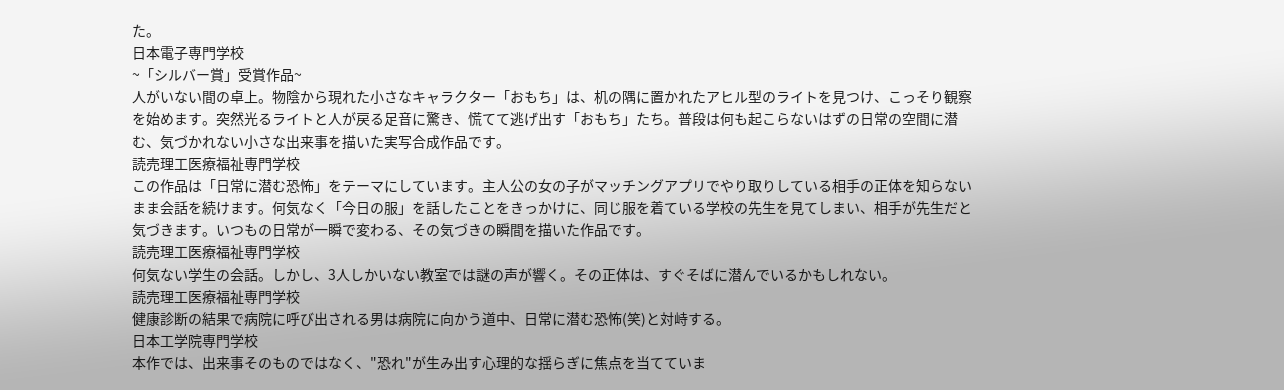た。
日本電子専門学校
~「シルバー賞」受賞作品~
人がいない間の卓上。物陰から現れた小さなキャラクター「おもち」は、机の隅に置かれたアヒル型のライトを見つけ、こっそり観察を始めます。突然光るライトと人が戻る足音に驚き、慌てて逃げ出す「おもち」たち。普段は何も起こらないはずの日常の空間に潜む、気づかれない小さな出来事を描いた実写合成作品です。
読売理工医療福祉専門学校
この作品は「日常に潜む恐怖」をテーマにしています。主人公の女の子がマッチングアプリでやり取りしている相手の正体を知らないまま会話を続けます。何気なく「今日の服」を話したことをきっかけに、同じ服を着ている学校の先生を見てしまい、相手が先生だと気づきます。いつもの日常が一瞬で変わる、その気づきの瞬間を描いた作品です。
読売理工医療福祉専門学校
何気ない学生の会話。しかし、3人しかいない教室では謎の声が響く。その正体は、すぐそばに潜んでいるかもしれない。
読売理工医療福祉専門学校
健康診断の結果で病院に呼び出される男は病院に向かう道中、日常に潜む恐怖(笑)と対峙する。
日本工学院専門学校
本作では、出来事そのものではなく、"恐れ"が生み出す心理的な揺らぎに焦点を当てていま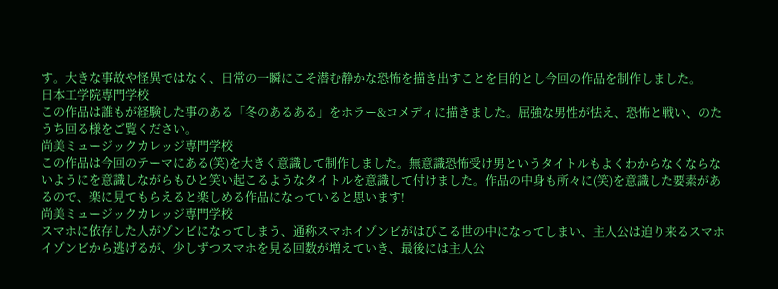す。大きな事故や怪異ではなく、日常の一瞬にこそ潜む静かな恐怖を描き出すことを目的とし今回の作品を制作しました。
日本工学院専門学校
この作品は誰もが経験した事のある「冬のあるある」をホラー&コメディに描きました。屈強な男性が怯え、恐怖と戦い、のたうち回る様をご覧ください。
尚美ミュージックカレッジ専門学校
この作品は今回のテーマにある(笑)を大きく意識して制作しました。無意識恐怖受け男というタイトルもよくわからなくならないようにを意識しながらもひと笑い起こるようなタイトルを意識して付けました。作品の中身も所々に(笑)を意識した要素があるので、楽に見てもらえると楽しめる作品になっていると思います!
尚美ミュージックカレッジ専門学校
スマホに依存した人がゾンビになってしまう、通称スマホイゾンビがはびこる世の中になってしまい、主人公は迫り来るスマホイゾンビから逃げるが、少しずつスマホを見る回数が増えていき、最後には主人公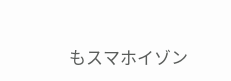もスマホイゾン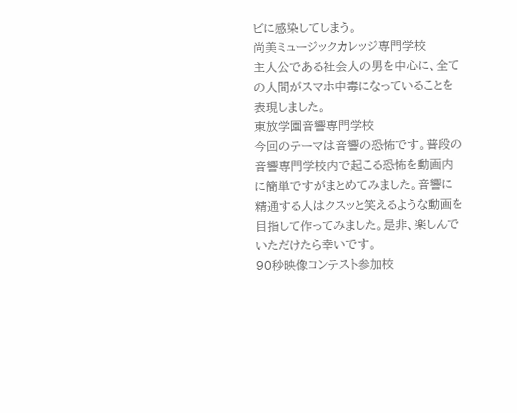ビに感染してしまう。
尚美ミュージックカレッジ専門学校
主人公である社会人の男を中心に、全ての人間がスマホ中毒になっていることを表現しました。
東放学園音響専門学校
今回のテーマは音響の恐怖です。普段の音響専門学校内で起こる恐怖を動画内に簡単ですがまとめてみました。音響に精通する人はクスッと笑えるような動画を目指して作ってみました。是非、楽しんでいただけたら幸いです。
90秒映像コンテスト参加校